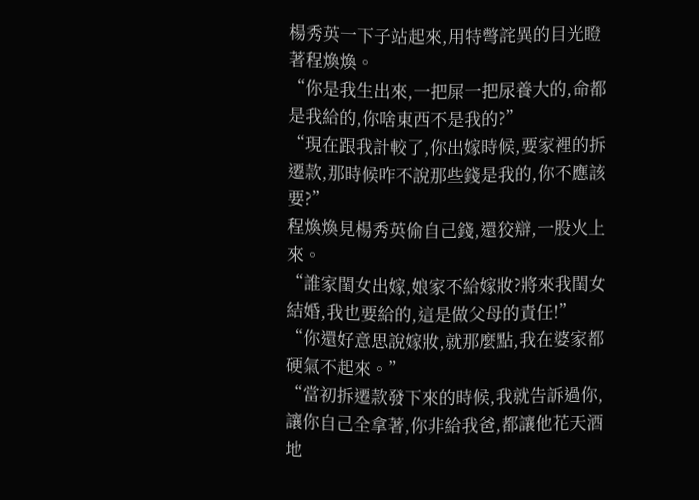楊秀英一下子站起來,用特彆詫異的目光瞪著程煥煥。
“你是我生出來,一把屎一把尿養大的,命都是我給的,你啥東西不是我的?”
“現在跟我計較了,你出嫁時候,要家裡的拆遷款,那時候咋不說那些錢是我的,你不應該要?”
程煥煥見楊秀英偷自己錢,還狡辯,一股火上來。
“誰家閨女出嫁,娘家不給嫁妝?將來我閨女結婚,我也要給的,這是做父母的責任!”
“你還好意思說嫁妝,就那麼點,我在婆家都硬氣不起來。”
“當初拆遷款發下來的時候,我就告訴過你,讓你自己全拿著,你非給我爸,都讓他花天酒地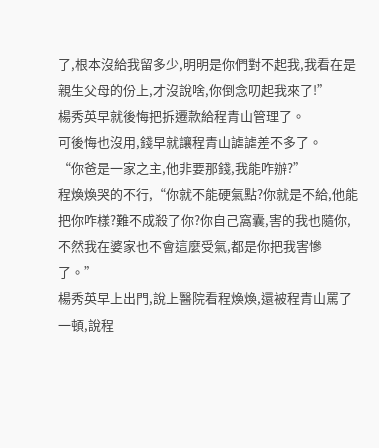了,根本沒給我留多少,明明是你們對不起我,我看在是親生父母的份上,才沒說啥,你倒念叨起我來了!”
楊秀英早就後悔把拆遷款給程青山管理了。
可後悔也沒用,錢早就讓程青山謔謔差不多了。
“你爸是一家之主,他非要那錢,我能咋辦?”
程煥煥哭的不行,“你就不能硬氣點?你就是不給,他能把你咋樣?難不成殺了你?你自己窩囊,害的我也隨你,不然我在婆家也不會這麼受氣,都是你把我害慘了。”
楊秀英早上出門,說上醫院看程煥煥,還被程青山罵了一頓,說程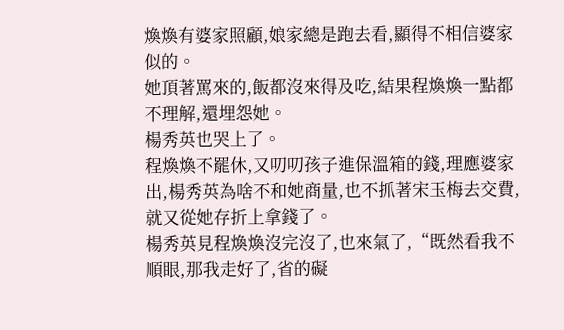煥煥有婆家照顧,娘家總是跑去看,顯得不相信婆家似的。
她頂著罵來的,飯都沒來得及吃,結果程煥煥一點都不理解,還埋怨她。
楊秀英也哭上了。
程煥煥不罷休,又叨叨孩子進保溫箱的錢,理應婆家出,楊秀英為啥不和她商量,也不抓著宋玉梅去交費,就又從她存折上拿錢了。
楊秀英見程煥煥沒完沒了,也來氣了,“既然看我不順眼,那我走好了,省的礙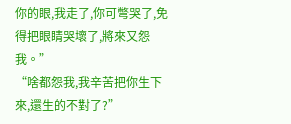你的眼,我走了,你可彆哭了,免得把眼睛哭壞了,將來又怨我。”
“啥都怨我,我辛苦把你生下來,還生的不對了?”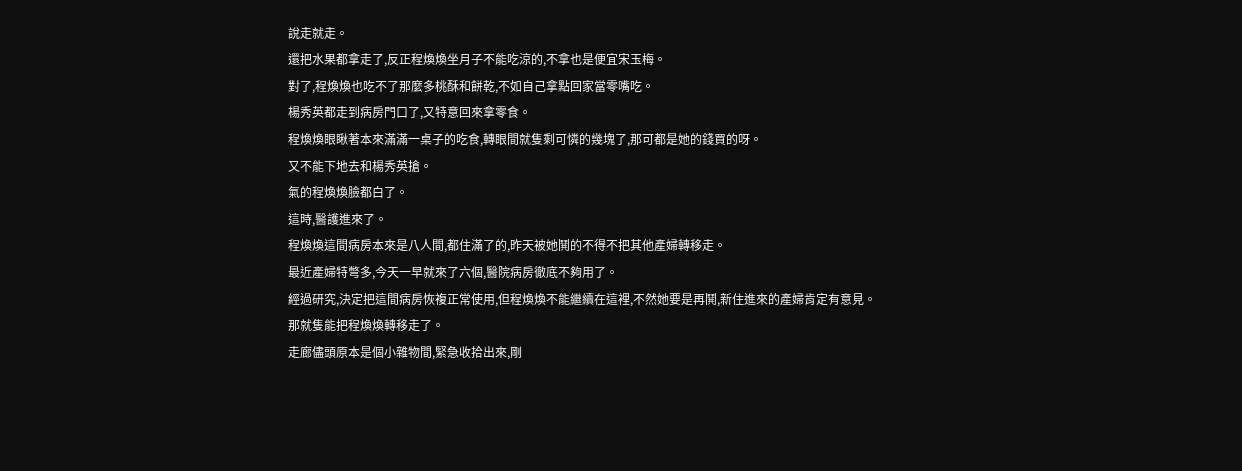說走就走。
還把水果都拿走了,反正程煥煥坐月子不能吃涼的,不拿也是便宜宋玉梅。
對了,程煥煥也吃不了那麼多桃酥和餅乾,不如自己拿點回家當零嘴吃。
楊秀英都走到病房門口了,又特意回來拿零食。
程煥煥眼瞅著本來滿滿一桌子的吃食,轉眼間就隻剩可憐的幾塊了,那可都是她的錢買的呀。
又不能下地去和楊秀英搶。
氣的程煥煥臉都白了。
這時,醫護進來了。
程煥煥這間病房本來是八人間,都住滿了的,昨天被她鬨的不得不把其他產婦轉移走。
最近產婦特彆多,今天一早就來了六個,醫院病房徹底不夠用了。
經過研究,決定把這間病房恢複正常使用,但程煥煥不能繼續在這裡,不然她要是再鬨,新住進來的產婦肯定有意見。
那就隻能把程煥煥轉移走了。
走廊儘頭原本是個小雜物間,緊急收拾出來,剛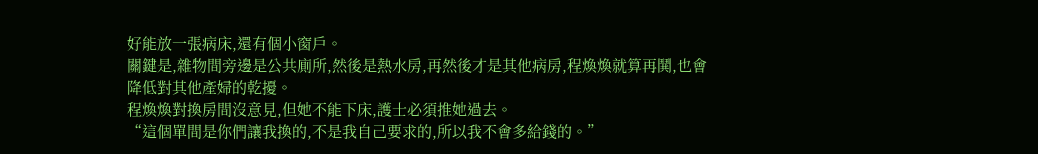好能放一張病床,還有個小窗戶。
關鍵是,雜物間旁邊是公共廁所,然後是熱水房,再然後才是其他病房,程煥煥就算再鬨,也會降低對其他產婦的乾擾。
程煥煥對換房間沒意見,但她不能下床,護士必須推她過去。
“這個單間是你們讓我換的,不是我自己要求的,所以我不會多給錢的。”